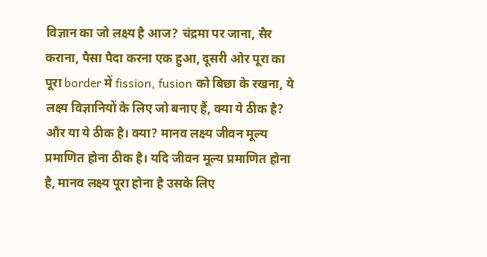विज्ञान का जो लक्ष्य है आज? चंद्रमा पर जाना, सैर कराना, पैसा पैदा करना एक हुआ, दूसरी ओर पूरा का पूरा border में fission, fusion को बिछा के रखना, ये लक्ष्य विज्ञानियों के लिए जो बनाए हैं, क्या ये ठीक है? और या ये ठीक है। क्या? मानव लक्ष्य जीवन मूल्य प्रमाणित होना ठीक है। यदि जीवन मूल्य प्रमाणित होना है, मानव लक्ष्य पूरा होना है उसके लिए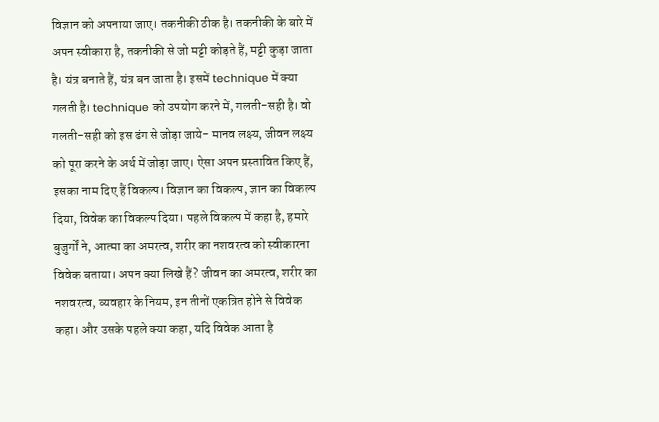विज्ञान को अपनाया जाए। तकनीकी ठीक है। तकनीकी के बारे में अपन स्वीकारा है, तकनीकी से जो मट्टी कोड़ते हैं, मट्टी कुड़ा जाता है। यंत्र बनाते हैं, यंत्र बन जाता है। इसमें technique में क्या गलती है। technique को उपयोग करने में, गलती-सही है। वो गलती-सही को इस ढंग से जोड़ा जाये- मानव लक्ष्य, जीवन लक्ष्य को पूरा करने के अर्थ में जोड़ा जाए। ऐसा अपन प्रस्तावित किए हैं, इसका नाम दिए हैं विकल्प। विज्ञान का विकल्प, ज्ञान का विकल्प दिया, विवेक का विकल्प दिया। पहले विकल्प में कहा है, हमारे बुजुर्गों ने, आत्मा का अमरत्व, शरीर का नशवरत्व को स्वीकारना विवेक बताया। अपन क्या लिखे हैं? जीवन का अमरत्व, शरीर का नशवरत्व, व्यवहार के नियम, इन तीनों एकत्रित होने से विवेक कहा। और उसके पहले क्या कहा, यदि विवेक आता है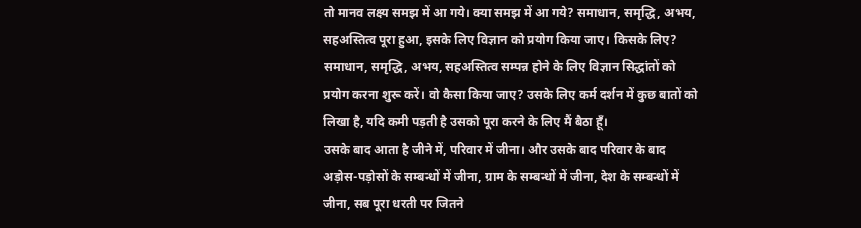तो मानव लक्ष्य समझ में आ गये। क्या समझ में आ गये? समाधान, समृद्धि, अभय, सहअस्तित्व पूरा हुआ, इसके लिए विज्ञान को प्रयोग किया जाए। किसके लिए? समाधान, समृद्धि, अभय, सहअस्तित्व सम्पन्न होने के लिए विज्ञान सिद्धांतों को प्रयोग करना शुरू करें। वो कैसा किया जाए? उसके लिए कर्म दर्शन में कुछ बातों को लिखा है, यदि कमी पड़ती है उसको पूरा करने के लिए मैं बैठा हूँ।
उसके बाद आता है जीने में, परिवार में जीना। और उसके बाद परिवार के बाद अड़ोस-पड़ोसों के सम्बन्धों में जीना, ग्राम के सम्बन्धों में जीना, देश के सम्बन्धों में जीना, सब पूरा धरती पर जितने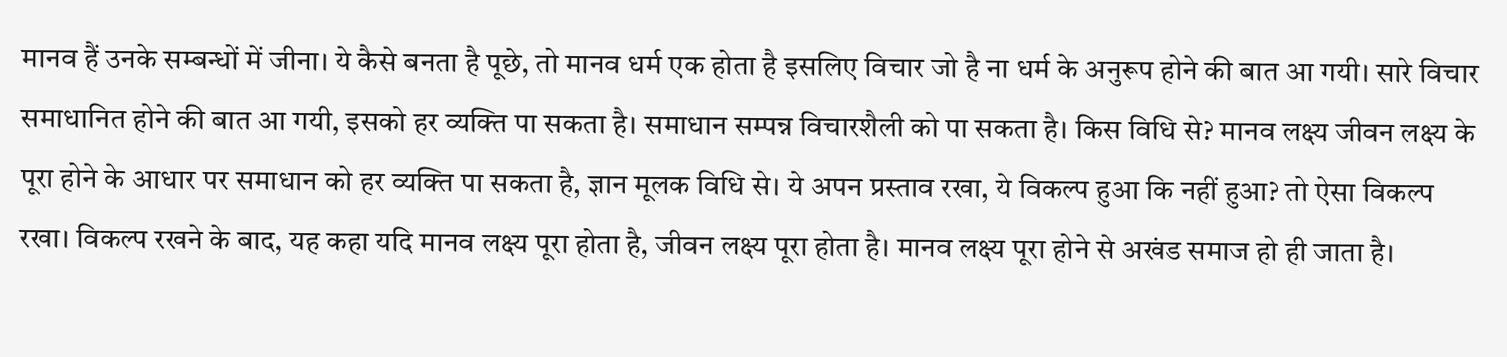मानव हैं उनके सम्बन्धों में जीना। ये कैसे बनता है पूछे, तो मानव धर्म एक होता है इसलिए विचार जो है ना धर्म के अनुरूप होने की बात आ गयी। सारे विचार समाधानित होने की बात आ गयी, इसको हर व्यक्ति पा सकता है। समाधान सम्पन्न विचारशैली को पा सकता है। किस विधि से? मानव लक्ष्य जीवन लक्ष्य के पूरा होने के आधार पर समाधान को हर व्यक्ति पा सकता है, ज्ञान मूलक विधि से। ये अपन प्रस्ताव रखा, ये विकल्प हुआ कि नहीं हुआ? तो ऐसा विकल्प रखा। विकल्प रखने के बाद, यह कहा यदि मानव लक्ष्य पूरा होता है, जीवन लक्ष्य पूरा होता है। मानव लक्ष्य पूरा होने से अखंड समाज हो ही जाता है।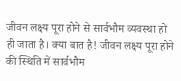जीवन लक्ष्य पूरा होने से सार्वभौम व्यवस्था हो ही जाता है। क्या बात है! जीवन लक्ष्य पूरा होने की स्थिति में सार्वभौम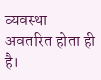व्यवस्था अवतरित होता ही है।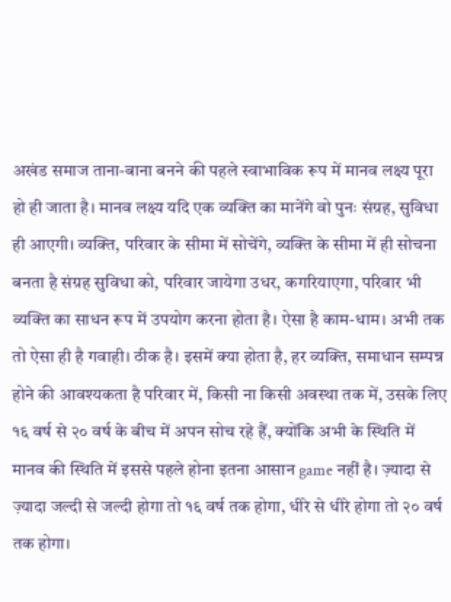अखंड समाज ताना-बाना बनने की पहले स्वाभाविक रूप में मानव लक्ष्य पूरा हो ही जाता है। मानव लक्ष्य यदि एक व्यक्ति का मानेंगे वो पुनः संग्रह, सुविधा ही आएगी। व्यक्ति, परिवार के सीमा में सोचेंगे, व्यक्ति के सीमा में ही सोचना बनता है संग्रह सुविधा को, परिवार जायेगा उधर, कगरियाएगा, परिवार भी व्यक्ति का साधन रूप में उपयोग करना होता है। ऐसा है काम-धाम। अभी तक तो ऐसा ही है गवाही। ठीक है। इसमें क्या होता है, हर व्यक्ति, समाधान सम्पन्न होने की आवश्यकता है परिवार में, किसी ना किसी अवस्था तक में, उसके लिए १६ वर्ष से २० वर्ष के बीच में अपन सोच रहे हैं, क्योंकि अभी के स्थिति में मानव की स्थिति में इससे पहले होना इतना आसान game नहीं है। ज़्यादा से ज़्यादा जल्दी से जल्दी होगा तो १६ वर्ष तक होगा, धीरे से धीरे होगा तो २० वर्ष तक होगा।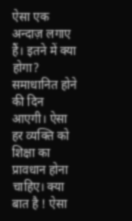ऐसा एक अन्दाज़ लगाए हैं। इतने में क्या होगा? समाधानित होने की दिन आएगी। ऐसा हर व्यक्ति को शिक्षा का प्रावधान होना चाहिए। क्या बात है ! ऐसा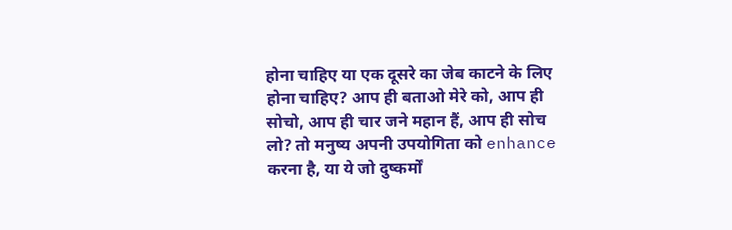होना चाहिए या एक दूसरे का जेब काटने के लिए होना चाहिए? आप ही बताओ मेरे को, आप ही सोचो, आप ही चार जने महान हैं, आप ही सोच लो? तो मनुष्य अपनी उपयोगिता को enhance करना है, या ये जो दुष्कर्मों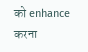को enhance करना